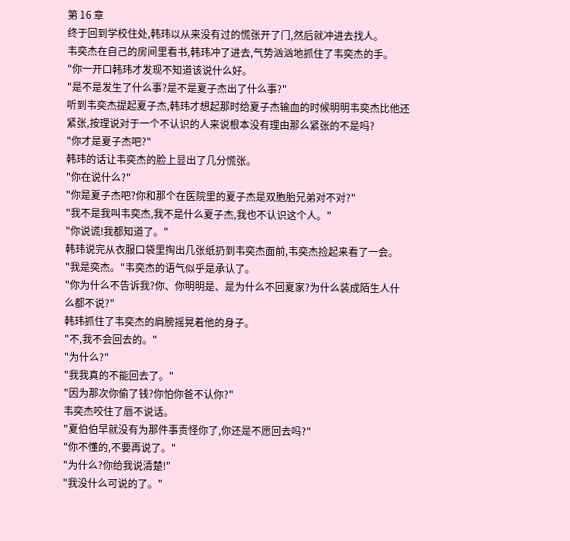第 16 章
终于回到学校住处,韩玮以从来没有过的慌张开了门,然后就冲进去找人。
韦奕杰在自己的房间里看书,韩玮冲了进去,气势汹汹地抓住了韦奕杰的手。
"你一开口韩玮才发现不知道该说什么好。
"是不是发生了什么事?是不是夏子杰出了什么事?"
听到韦奕杰提起夏子杰,韩玮才想起那时给夏子杰输血的时候明明韦奕杰比他还紧张,按理说对于一个不认识的人来说根本没有理由那么紧张的不是吗?
"你才是夏子杰吧?"
韩玮的话让韦奕杰的脸上显出了几分慌张。
"你在说什么?"
"你是夏子杰吧?你和那个在医院里的夏子杰是双胞胎兄弟对不对?"
"我不是我叫韦奕杰,我不是什么夏子杰,我也不认识这个人。"
"你说谎!我都知道了。"
韩玮说完从衣服口袋里掏出几张纸扔到韦奕杰面前,韦奕杰捡起来看了一会。
"我是奕杰。"韦奕杰的语气似乎是承认了。
"你为什么不告诉我?你、你明明是、是为什么不回夏家?为什么装成陌生人什么都不说?"
韩玮抓住了韦奕杰的肩膀摇晃着他的身子。
"不,我不会回去的。"
"为什么?"
"我我真的不能回去了。"
"因为那次你偷了钱?你怕你爸不认你?"
韦奕杰咬住了唇不说话。
"夏伯伯早就没有为那件事责怪你了,你还是不愿回去吗?"
"你不懂的,不要再说了。"
"为什么?你给我说清楚!"
"我没什么可说的了。"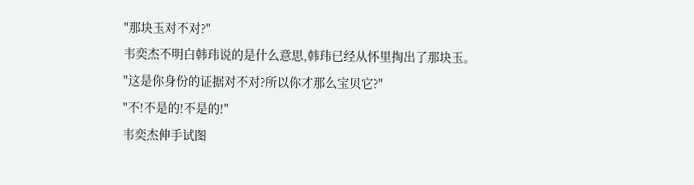"那块玉对不对?"
韦奕杰不明白韩玮说的是什么意思,韩玮已经从怀里掏出了那块玉。
"这是你身份的证据对不对?所以你才那么宝贝它?"
"不!不是的!不是的!"
韦奕杰伸手试图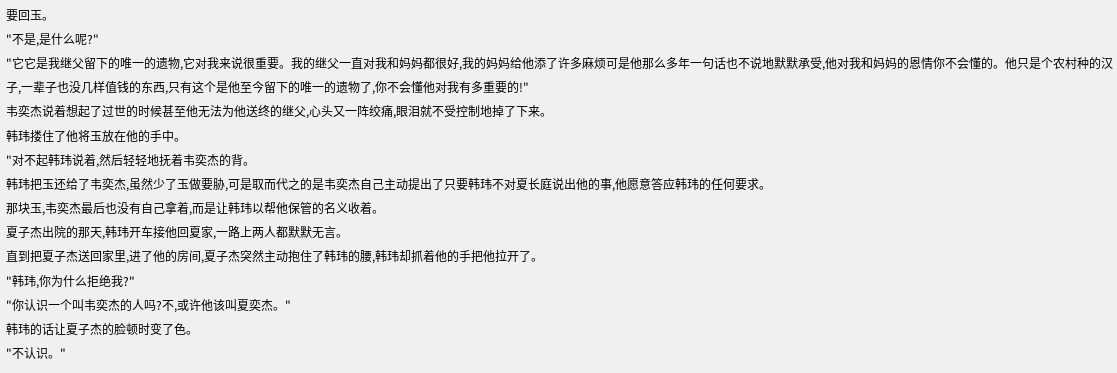要回玉。
"不是,是什么呢?"
"它它是我继父留下的唯一的遗物,它对我来说很重要。我的继父一直对我和妈妈都很好,我的妈妈给他添了许多麻烦可是他那么多年一句话也不说地默默承受,他对我和妈妈的恩情你不会懂的。他只是个农村种的汉子,一辈子也没几样值钱的东西,只有这个是他至今留下的唯一的遗物了,你不会懂他对我有多重要的!"
韦奕杰说着想起了过世的时候甚至他无法为他送终的继父,心头又一阵绞痛,眼泪就不受控制地掉了下来。
韩玮搂住了他将玉放在他的手中。
"对不起韩玮说着,然后轻轻地抚着韦奕杰的背。
韩玮把玉还给了韦奕杰,虽然少了玉做要胁,可是取而代之的是韦奕杰自己主动提出了只要韩玮不对夏长庭说出他的事,他愿意答应韩玮的任何要求。
那块玉,韦奕杰最后也没有自己拿着,而是让韩玮以帮他保管的名义收着。
夏子杰出院的那天,韩玮开车接他回夏家,一路上两人都默默无言。
直到把夏子杰送回家里,进了他的房间,夏子杰突然主动抱住了韩玮的腰,韩玮却抓着他的手把他拉开了。
"韩玮,你为什么拒绝我?"
"你认识一个叫韦奕杰的人吗?不,或许他该叫夏奕杰。"
韩玮的话让夏子杰的脸顿时变了色。
"不认识。"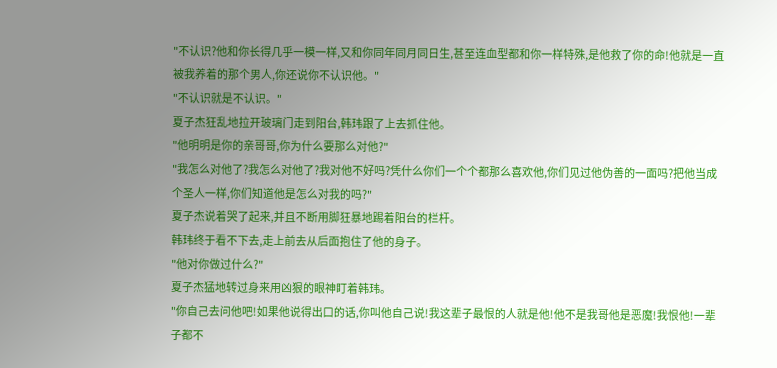"不认识?他和你长得几乎一模一样,又和你同年同月同日生,甚至连血型都和你一样特殊,是他救了你的命!他就是一直被我养着的那个男人,你还说你不认识他。"
"不认识就是不认识。"
夏子杰狂乱地拉开玻璃门走到阳台,韩玮跟了上去抓住他。
"他明明是你的亲哥哥,你为什么要那么对他?"
"我怎么对他了?我怎么对他了?我对他不好吗?凭什么你们一个个都那么喜欢他,你们见过他伪善的一面吗?把他当成个圣人一样,你们知道他是怎么对我的吗?"
夏子杰说着哭了起来,并且不断用脚狂暴地踢着阳台的栏杆。
韩玮终于看不下去,走上前去从后面抱住了他的身子。
"他对你做过什么?"
夏子杰猛地转过身来用凶狠的眼神盯着韩玮。
"你自己去问他吧!如果他说得出口的话,你叫他自己说!我这辈子最恨的人就是他!他不是我哥他是恶魔!我恨他!一辈子都不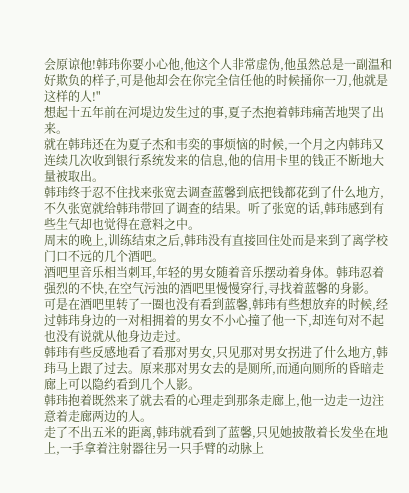会原谅他!韩玮你要小心他,他这个人非常虚伪,他虽然总是一副温和好欺负的样子,可是他却会在你完全信任他的时候捅你一刀,他就是这样的人!"
想起十五年前在河堤边发生过的事,夏子杰抱着韩玮痛苦地哭了出来。
就在韩玮还在为夏子杰和韦奕的事烦恼的时候,一个月之内韩玮又连续几次收到银行系统发来的信息,他的信用卡里的钱正不断地大量被取出。
韩玮终于忍不住找来张宽去调查蓝馨到底把钱都花到了什么地方,不久张宽就给韩玮带回了调查的结果。听了张宽的话,韩玮感到有些生气却也觉得在意料之中。
周末的晚上,训练结束之后,韩玮没有直接回住处而是来到了离学校门口不远的几个酒吧。
酒吧里音乐相当刺耳,年轻的男女随着音乐摆动着身体。韩玮忍着强烈的不快,在空气污浊的酒吧里慢慢穿行,寻找着蓝馨的身影。
可是在酒吧里转了一圈也没有看到蓝馨,韩玮有些想放弃的时候,经过韩玮身边的一对相拥着的男女不小心撞了他一下,却连句对不起也没有说就从他身边走过。
韩玮有些反感地看了看那对男女,只见那对男女拐进了什么地方,韩玮马上跟了过去。原来那对男女去的是厕所,而通向厕所的昏暗走廊上可以隐约看到几个人影。
韩玮抱着既然来了就去看的心理走到那条走廊上,他一边走一边注意着走廊两边的人。
走了不出五米的距离,韩玮就看到了蓝馨,只见她披散着长发坐在地上,一手拿着注射器往另一只手臂的动脉上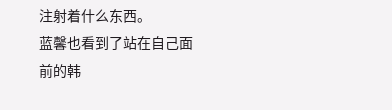注射着什么东西。
蓝馨也看到了站在自己面前的韩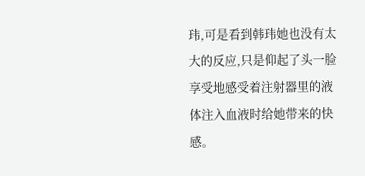玮,可是看到韩玮她也没有太大的反应,只是仰起了头一脸享受地感受着注射器里的液体注入血液时给她带来的快感。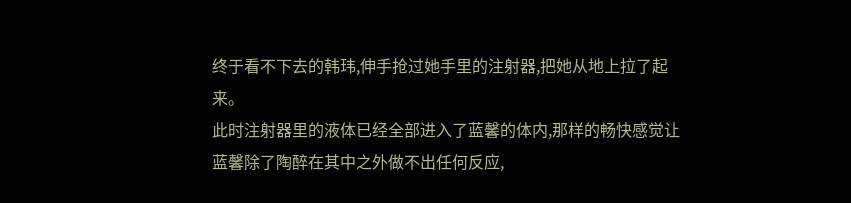终于看不下去的韩玮,伸手抢过她手里的注射器,把她从地上拉了起来。
此时注射器里的液体已经全部进入了蓝馨的体内,那样的畅快感觉让蓝馨除了陶醉在其中之外做不出任何反应,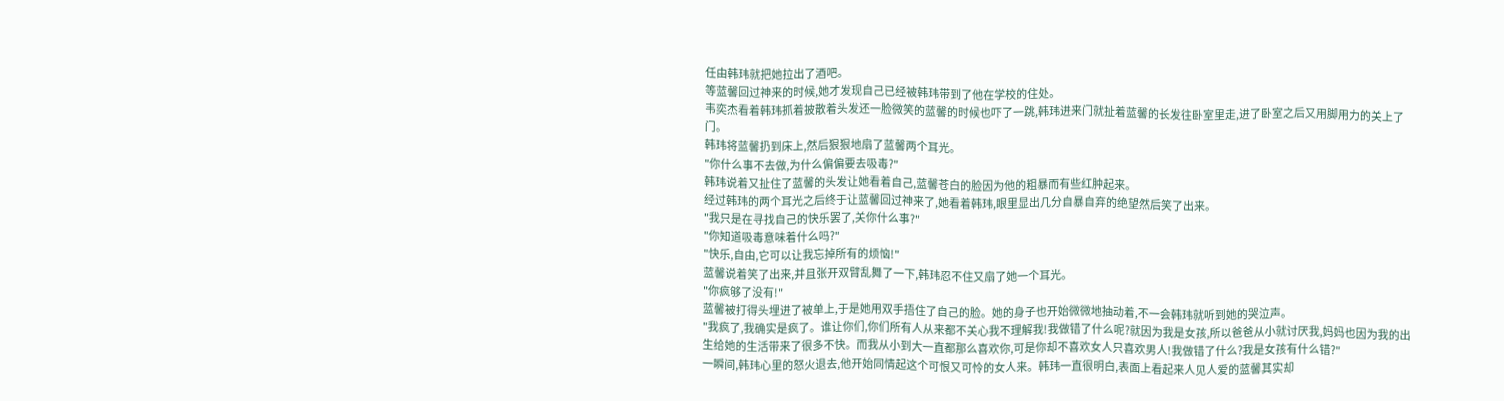任由韩玮就把她拉出了酒吧。
等蓝馨回过神来的时候,她才发现自己已经被韩玮带到了他在学校的住处。
韦奕杰看着韩玮抓着披散着头发还一脸微笑的蓝馨的时候也吓了一跳,韩玮进来门就扯着蓝馨的长发往卧室里走,进了卧室之后又用脚用力的关上了门。
韩玮将蓝馨扔到床上,然后狠狠地扇了蓝馨两个耳光。
"你什么事不去做,为什么偏偏要去吸毒?"
韩玮说着又扯住了蓝馨的头发让她看着自己,蓝馨苍白的脸因为他的粗暴而有些红肿起来。
经过韩玮的两个耳光之后终于让蓝馨回过神来了,她看着韩玮,眼里显出几分自暴自弃的绝望然后笑了出来。
"我只是在寻找自己的快乐罢了,关你什么事?"
"你知道吸毒意味着什么吗?"
"快乐,自由,它可以让我忘掉所有的烦恼!"
蓝馨说着笑了出来,并且张开双臂乱舞了一下,韩玮忍不住又扇了她一个耳光。
"你疯够了没有!"
蓝馨被打得头埋进了被单上,于是她用双手捂住了自己的脸。她的身子也开始微微地抽动着,不一会韩玮就听到她的哭泣声。
"我疯了,我确实是疯了。谁让你们,你们所有人从来都不关心我不理解我!我做错了什么呢?就因为我是女孩,所以爸爸从小就讨厌我,妈妈也因为我的出生给她的生活带来了很多不快。而我从小到大一直都那么喜欢你,可是你却不喜欢女人只喜欢男人!我做错了什么?我是女孩有什么错?"
一瞬间,韩玮心里的怒火退去,他开始同情起这个可恨又可怜的女人来。韩玮一直很明白,表面上看起来人见人爱的蓝馨其实却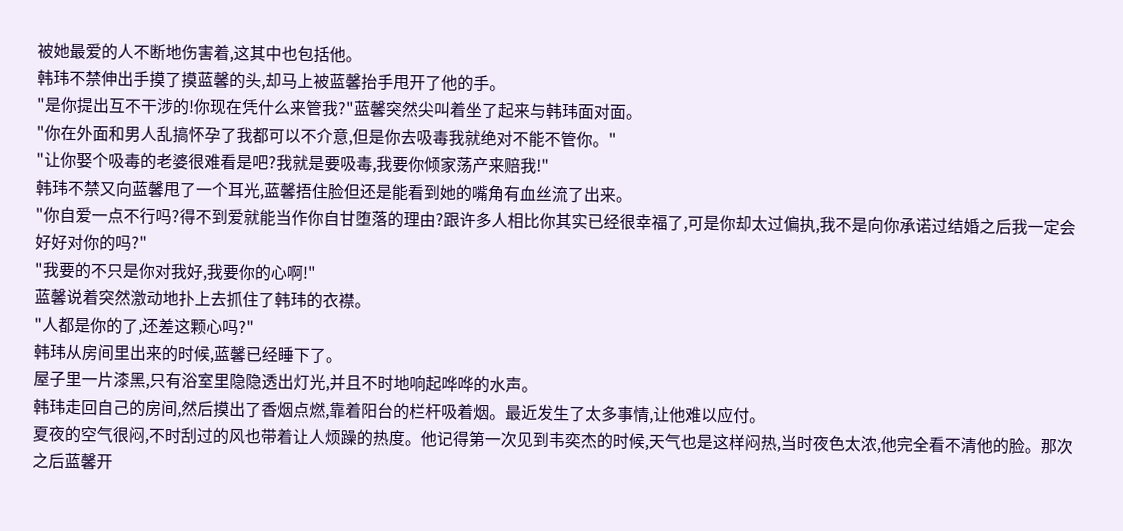被她最爱的人不断地伤害着,这其中也包括他。
韩玮不禁伸出手摸了摸蓝馨的头,却马上被蓝馨抬手甩开了他的手。
"是你提出互不干涉的!你现在凭什么来管我?"蓝馨突然尖叫着坐了起来与韩玮面对面。
"你在外面和男人乱搞怀孕了我都可以不介意,但是你去吸毒我就绝对不能不管你。"
"让你娶个吸毒的老婆很难看是吧?我就是要吸毒,我要你倾家荡产来赔我!"
韩玮不禁又向蓝馨甩了一个耳光,蓝馨捂住脸但还是能看到她的嘴角有血丝流了出来。
"你自爱一点不行吗?得不到爱就能当作你自甘堕落的理由?跟许多人相比你其实已经很幸福了,可是你却太过偏执,我不是向你承诺过结婚之后我一定会好好对你的吗?"
"我要的不只是你对我好,我要你的心啊!"
蓝馨说着突然激动地扑上去抓住了韩玮的衣襟。
"人都是你的了,还差这颗心吗?"
韩玮从房间里出来的时候,蓝馨已经睡下了。
屋子里一片漆黑,只有浴室里隐隐透出灯光,并且不时地响起哗哗的水声。
韩玮走回自己的房间,然后摸出了香烟点燃,靠着阳台的栏杆吸着烟。最近发生了太多事情,让他难以应付。
夏夜的空气很闷,不时刮过的风也带着让人烦躁的热度。他记得第一次见到韦奕杰的时候,天气也是这样闷热,当时夜色太浓,他完全看不清他的脸。那次之后蓝馨开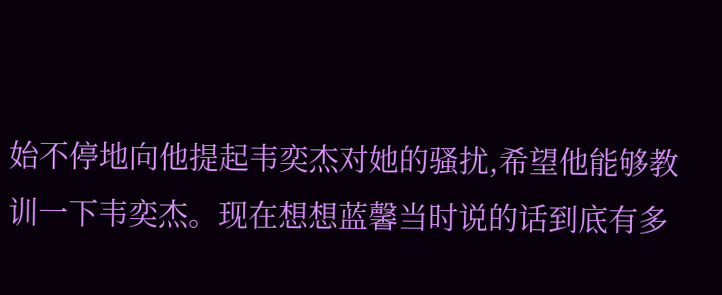始不停地向他提起韦奕杰对她的骚扰,希望他能够教训一下韦奕杰。现在想想蓝馨当时说的话到底有多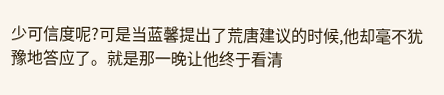少可信度呢?可是当蓝馨提出了荒唐建议的时候,他却毫不犹豫地答应了。就是那一晚让他终于看清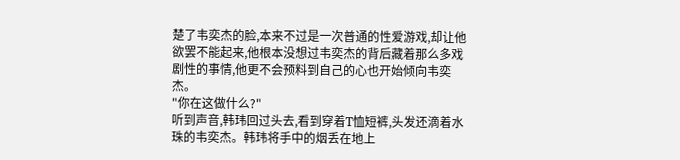楚了韦奕杰的脸,本来不过是一次普通的性爱游戏,却让他欲罢不能起来,他根本没想过韦奕杰的背后藏着那么多戏剧性的事情,他更不会预料到自己的心也开始倾向韦奕杰。
"你在这做什么?"
听到声音,韩玮回过头去,看到穿着T恤短裤,头发还滴着水珠的韦奕杰。韩玮将手中的烟丢在地上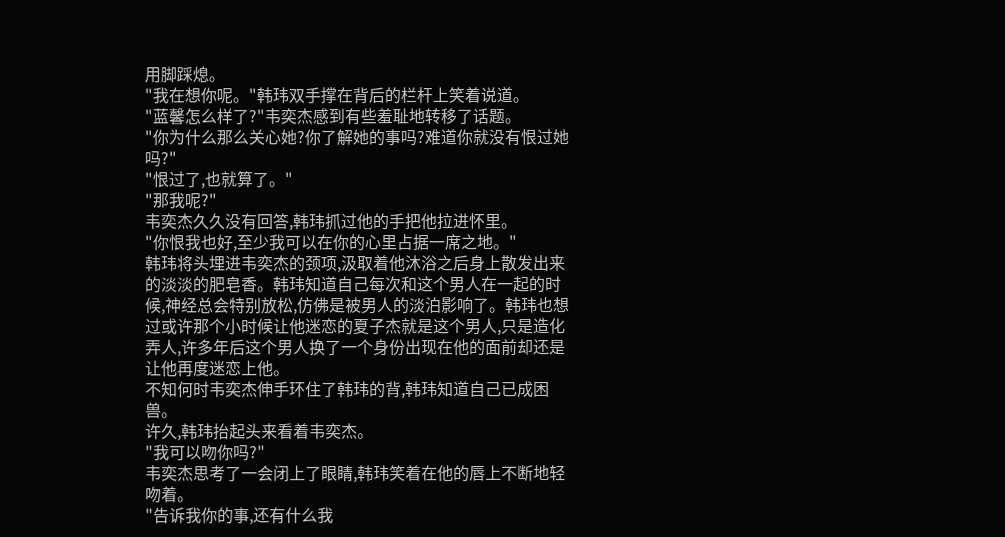用脚踩熄。
"我在想你呢。"韩玮双手撑在背后的栏杆上笑着说道。
"蓝馨怎么样了?"韦奕杰感到有些羞耻地转移了话题。
"你为什么那么关心她?你了解她的事吗?难道你就没有恨过她吗?"
"恨过了,也就算了。"
"那我呢?"
韦奕杰久久没有回答,韩玮抓过他的手把他拉进怀里。
"你恨我也好,至少我可以在你的心里占据一席之地。"
韩玮将头埋进韦奕杰的颈项,汲取着他沐浴之后身上散发出来的淡淡的肥皂香。韩玮知道自己每次和这个男人在一起的时候,神经总会特别放松,仿佛是被男人的淡泊影响了。韩玮也想过或许那个小时候让他迷恋的夏子杰就是这个男人,只是造化弄人,许多年后这个男人换了一个身份出现在他的面前却还是让他再度迷恋上他。
不知何时韦奕杰伸手环住了韩玮的背,韩玮知道自己已成困兽。
许久,韩玮抬起头来看着韦奕杰。
"我可以吻你吗?"
韦奕杰思考了一会闭上了眼睛,韩玮笑着在他的唇上不断地轻吻着。
"告诉我你的事,还有什么我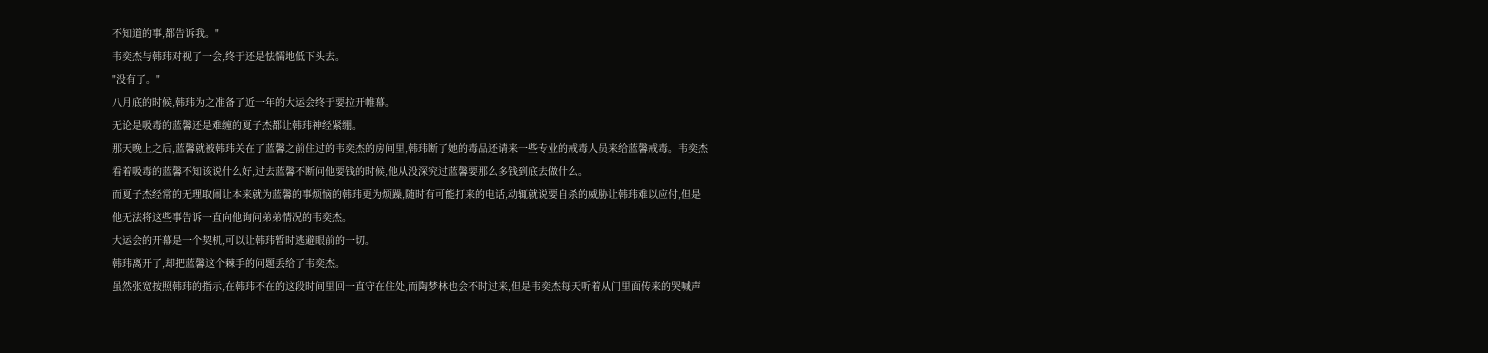不知道的事,都告诉我。"
韦奕杰与韩玮对视了一会,终于还是怯懦地低下头去。
"没有了。"
八月底的时候,韩玮为之准备了近一年的大运会终于要拉开帷幕。
无论是吸毒的蓝馨还是难缠的夏子杰都让韩玮神经紧绷。
那天晚上之后,蓝馨就被韩玮关在了蓝馨之前住过的韦奕杰的房间里,韩玮断了她的毒品还请来一些专业的戒毒人员来给蓝馨戒毒。韦奕杰看着吸毒的蓝馨不知该说什么好,过去蓝馨不断问他要钱的时候,他从没深究过蓝馨要那么多钱到底去做什么。
而夏子杰经常的无理取闹让本来就为蓝馨的事烦恼的韩玮更为烦躁,随时有可能打来的电话,动辄就说要自杀的威胁让韩玮难以应付,但是他无法将这些事告诉一直向他询问弟弟情况的韦奕杰。
大运会的开幕是一个契机,可以让韩玮暂时逃避眼前的一切。
韩玮离开了,却把蓝馨这个棘手的问题丢给了韦奕杰。
虽然张宽按照韩玮的指示,在韩玮不在的这段时间里回一直守在住处,而陶梦林也会不时过来,但是韦奕杰每天听着从门里面传来的哭喊声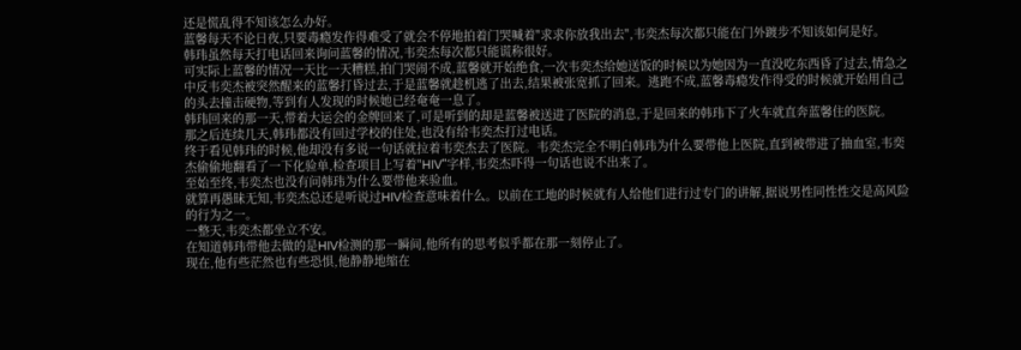还是慌乱得不知该怎么办好。
蓝馨每天不论日夜,只要毒瘾发作得难受了就会不停地拍着门哭喊着"求求你放我出去",韦奕杰每次都只能在门外踱步不知该如何是好。
韩玮虽然每天打电话回来询问蓝馨的情况,韦奕杰每次都只能谎称很好。
可实际上蓝馨的情况一天比一天糟糕,拍门哭闹不成,蓝馨就开始绝食,一次韦奕杰给她送饭的时候以为她因为一直没吃东西昏了过去,情急之中反韦奕杰被突然醒来的蓝馨打昏过去,于是蓝馨就趁机逃了出去,结果被张宽抓了回来。逃跑不成,蓝馨毒瘾发作得受的时候就开始用自己的头去撞击硬物,等到有人发现的时候她已经奄奄一息了。
韩玮回来的那一天,带着大运会的金牌回来了,可是听到的却是蓝馨被送进了医院的消息,于是回来的韩玮下了火车就直奔蓝馨住的医院。
那之后连续几天,韩玮都没有回过学校的住处,也没有给韦奕杰打过电话。
终于看见韩玮的时候,他却没有多说一句话就拉着韦奕杰去了医院。韦奕杰完全不明白韩玮为什么要带他上医院,直到被带进了抽血室,韦奕杰偷偷地翻看了一下化验单,检查项目上写着"HIV"字样,韦奕杰吓得一句话也说不出来了。
至始至终,韦奕杰也没有问韩玮为什么要带他来验血。
就算再愚昧无知,韦奕杰总还是听说过HIV检查意味着什么。以前在工地的时候就有人给他们进行过专门的讲解,据说男性同性性交是高风险的行为之一。
一整天,韦奕杰都坐立不安。
在知道韩玮带他去做的是HIV检测的那一瞬间,他所有的思考似乎都在那一刻停止了。
现在,他有些茫然也有些恐惧,他静静地缩在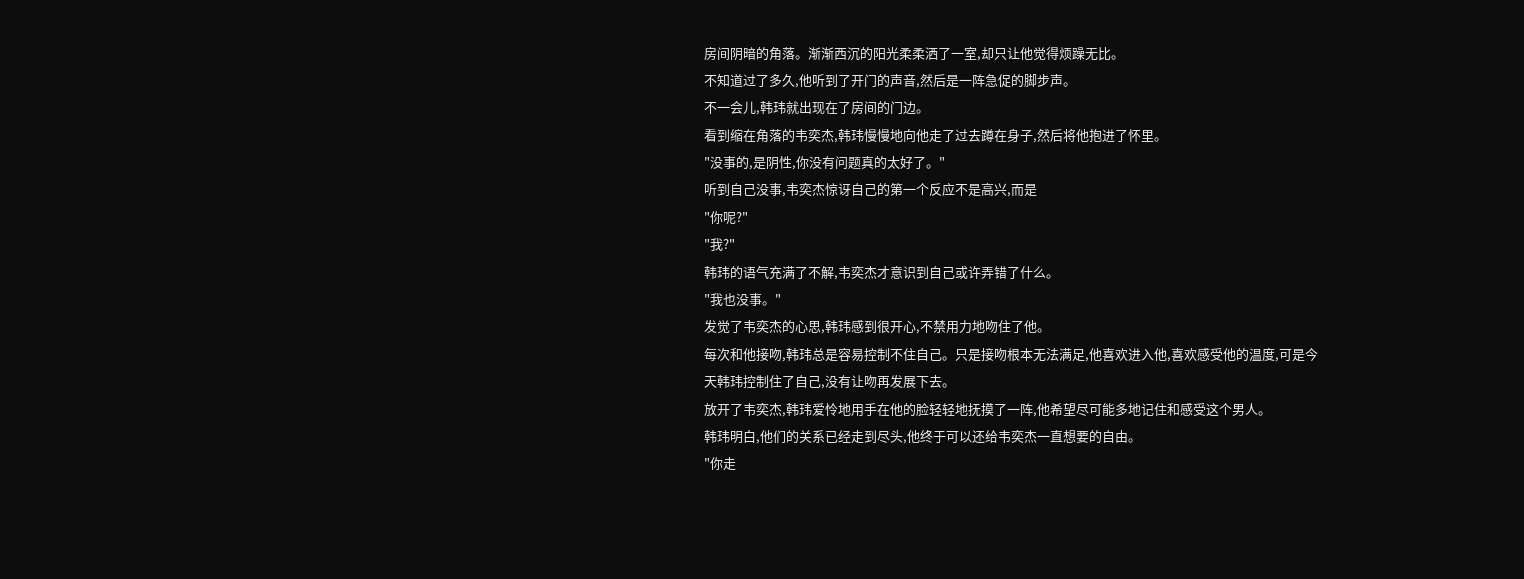房间阴暗的角落。渐渐西沉的阳光柔柔洒了一室,却只让他觉得烦躁无比。
不知道过了多久,他听到了开门的声音,然后是一阵急促的脚步声。
不一会儿,韩玮就出现在了房间的门边。
看到缩在角落的韦奕杰,韩玮慢慢地向他走了过去蹲在身子,然后将他抱进了怀里。
"没事的,是阴性,你没有问题真的太好了。"
听到自己没事,韦奕杰惊讶自己的第一个反应不是高兴,而是
"你呢?"
"我?"
韩玮的语气充满了不解,韦奕杰才意识到自己或许弄错了什么。
"我也没事。"
发觉了韦奕杰的心思,韩玮感到很开心,不禁用力地吻住了他。
每次和他接吻,韩玮总是容易控制不住自己。只是接吻根本无法满足,他喜欢进入他,喜欢感受他的温度,可是今天韩玮控制住了自己,没有让吻再发展下去。
放开了韦奕杰,韩玮爱怜地用手在他的脸轻轻地抚摸了一阵,他希望尽可能多地记住和感受这个男人。
韩玮明白,他们的关系已经走到尽头,他终于可以还给韦奕杰一直想要的自由。
"你走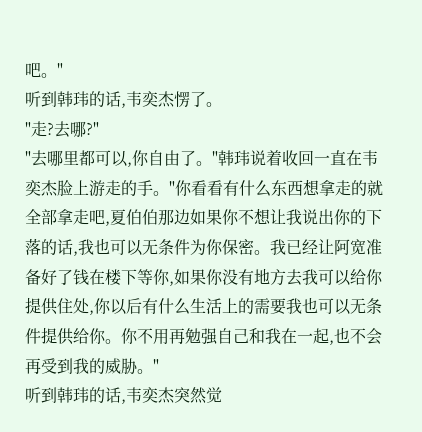吧。"
听到韩玮的话,韦奕杰愣了。
"走?去哪?"
"去哪里都可以,你自由了。"韩玮说着收回一直在韦奕杰脸上游走的手。"你看看有什么东西想拿走的就全部拿走吧,夏伯伯那边如果你不想让我说出你的下落的话,我也可以无条件为你保密。我已经让阿宽准备好了钱在楼下等你,如果你没有地方去我可以给你提供住处,你以后有什么生活上的需要我也可以无条件提供给你。你不用再勉强自己和我在一起,也不会再受到我的威胁。"
听到韩玮的话,韦奕杰突然觉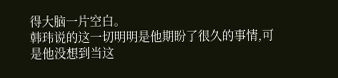得大脑一片空白。
韩玮说的这一切明明是他期盼了很久的事情,可是他没想到当这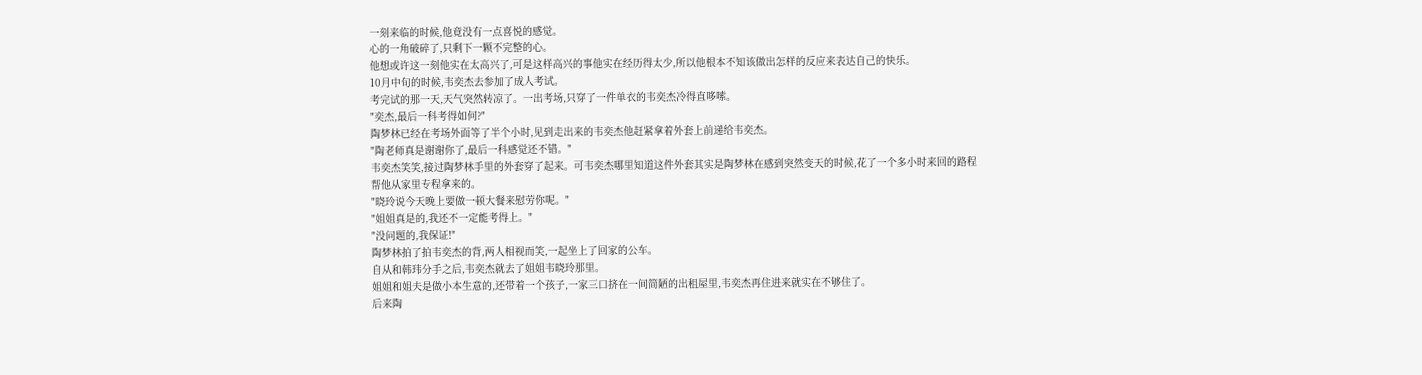一刻来临的时候,他竟没有一点喜悦的感觉。
心的一角破碎了,只剩下一颗不完整的心。
他想或许这一刻他实在太高兴了,可是这样高兴的事他实在经历得太少,所以他根本不知该做出怎样的反应来表达自己的快乐。
10月中旬的时候,韦奕杰去参加了成人考试。
考完试的那一天,天气突然转凉了。一出考场,只穿了一件单衣的韦奕杰冷得直哆嗦。
"奕杰,最后一科考得如何?"
陶梦林已经在考场外面等了半个小时,见到走出来的韦奕杰他赶紧拿着外套上前递给韦奕杰。
"陶老师真是谢谢你了,最后一科感觉还不错。"
韦奕杰笑笑,接过陶梦林手里的外套穿了起来。可韦奕杰哪里知道这件外套其实是陶梦林在感到突然变天的时候,花了一个多小时来回的路程帮他从家里专程拿来的。
"晓玲说今天晚上要做一顿大餐来慰劳你呢。"
"姐姐真是的,我还不一定能考得上。"
"没问题的,我保证!"
陶梦林拍了拍韦奕杰的背,两人相视而笑,一起坐上了回家的公车。
自从和韩玮分手之后,韦奕杰就去了姐姐韦晓玲那里。
姐姐和姐夫是做小本生意的,还带着一个孩子,一家三口挤在一间简陋的出租屋里,韦奕杰再住进来就实在不够住了。
后来陶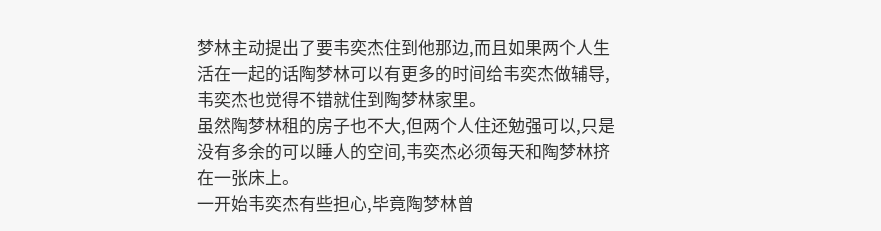梦林主动提出了要韦奕杰住到他那边,而且如果两个人生活在一起的话陶梦林可以有更多的时间给韦奕杰做辅导,韦奕杰也觉得不错就住到陶梦林家里。
虽然陶梦林租的房子也不大,但两个人住还勉强可以,只是没有多余的可以睡人的空间,韦奕杰必须每天和陶梦林挤在一张床上。
一开始韦奕杰有些担心,毕竟陶梦林曾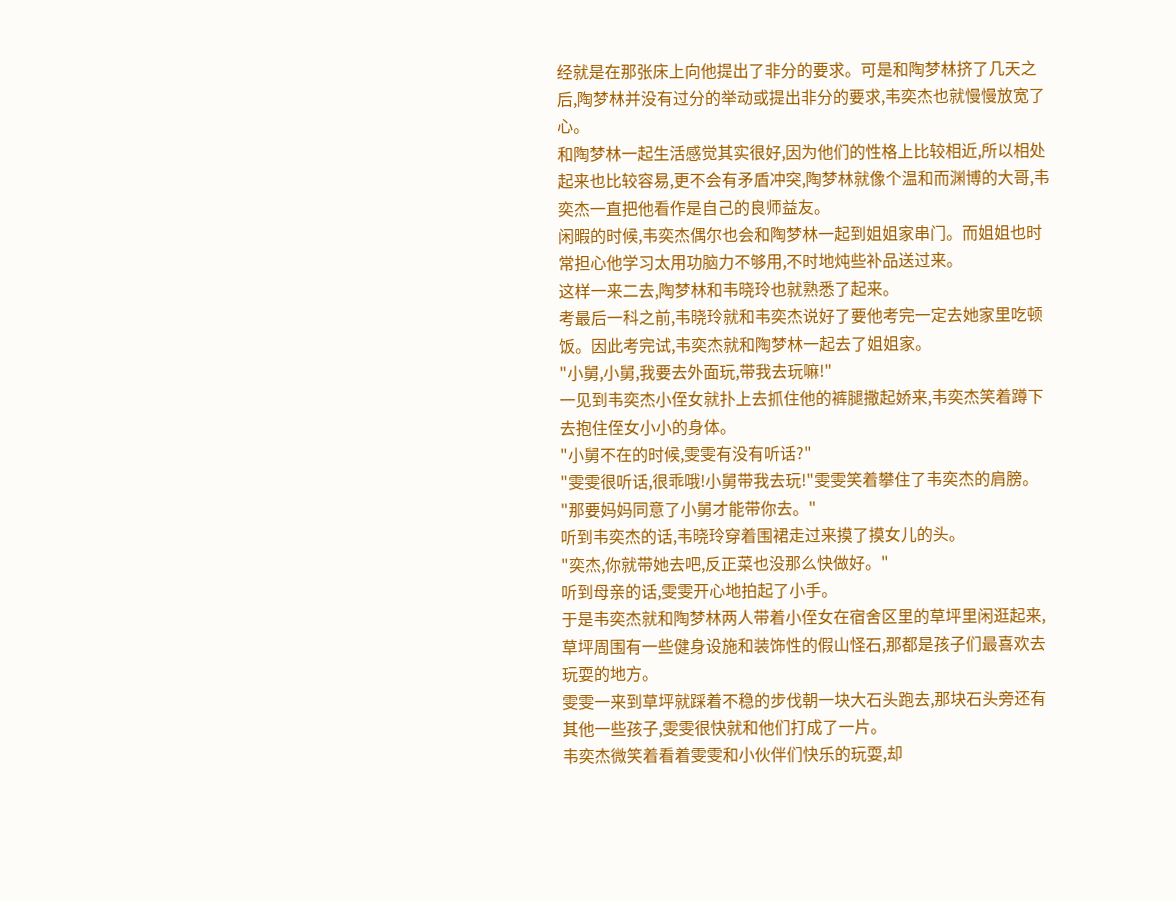经就是在那张床上向他提出了非分的要求。可是和陶梦林挤了几天之后,陶梦林并没有过分的举动或提出非分的要求,韦奕杰也就慢慢放宽了心。
和陶梦林一起生活感觉其实很好,因为他们的性格上比较相近,所以相处起来也比较容易,更不会有矛盾冲突,陶梦林就像个温和而渊博的大哥,韦奕杰一直把他看作是自己的良师益友。
闲暇的时候,韦奕杰偶尔也会和陶梦林一起到姐姐家串门。而姐姐也时常担心他学习太用功脑力不够用,不时地炖些补品送过来。
这样一来二去,陶梦林和韦晓玲也就熟悉了起来。
考最后一科之前,韦晓玲就和韦奕杰说好了要他考完一定去她家里吃顿饭。因此考完试,韦奕杰就和陶梦林一起去了姐姐家。
"小舅,小舅,我要去外面玩,带我去玩嘛!"
一见到韦奕杰小侄女就扑上去抓住他的裤腿撒起娇来,韦奕杰笑着蹲下去抱住侄女小小的身体。
"小舅不在的时候,雯雯有没有听话?"
"雯雯很听话,很乖哦!小舅带我去玩!"雯雯笑着攀住了韦奕杰的肩膀。
"那要妈妈同意了小舅才能带你去。"
听到韦奕杰的话,韦晓玲穿着围裙走过来摸了摸女儿的头。
"奕杰,你就带她去吧,反正菜也没那么快做好。"
听到母亲的话,雯雯开心地拍起了小手。
于是韦奕杰就和陶梦林两人带着小侄女在宿舍区里的草坪里闲逛起来,草坪周围有一些健身设施和装饰性的假山怪石,那都是孩子们最喜欢去玩耍的地方。
雯雯一来到草坪就踩着不稳的步伐朝一块大石头跑去,那块石头旁还有其他一些孩子,雯雯很快就和他们打成了一片。
韦奕杰微笑着看着雯雯和小伙伴们快乐的玩耍,却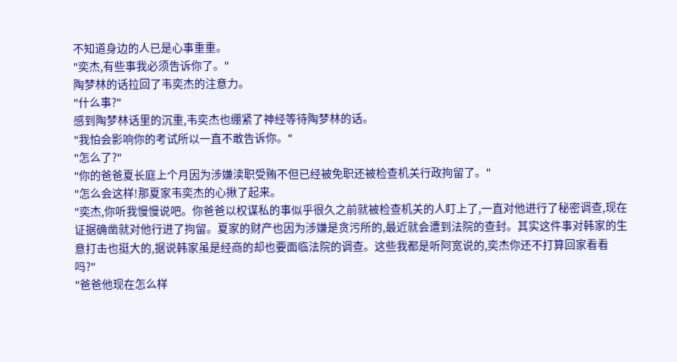不知道身边的人已是心事重重。
"奕杰,有些事我必须告诉你了。"
陶梦林的话拉回了韦奕杰的注意力。
"什么事?"
感到陶梦林话里的沉重,韦奕杰也绷紧了神经等待陶梦林的话。
"我怕会影响你的考试所以一直不敢告诉你。"
"怎么了?"
"你的爸爸夏长庭上个月因为涉嫌渎职受贿不但已经被免职还被检查机关行政拘留了。"
"怎么会这样!那夏家韦奕杰的心揪了起来。
"奕杰,你听我慢慢说吧。你爸爸以权谋私的事似乎很久之前就被检查机关的人盯上了,一直对他进行了秘密调查,现在证据确凿就对他行进了拘留。夏家的财产也因为涉嫌是贪污所的,最近就会遭到法院的查封。其实这件事对韩家的生意打击也挺大的,据说韩家虽是经商的却也要面临法院的调查。这些我都是听阿宽说的,奕杰你还不打算回家看看吗?"
"爸爸他现在怎么样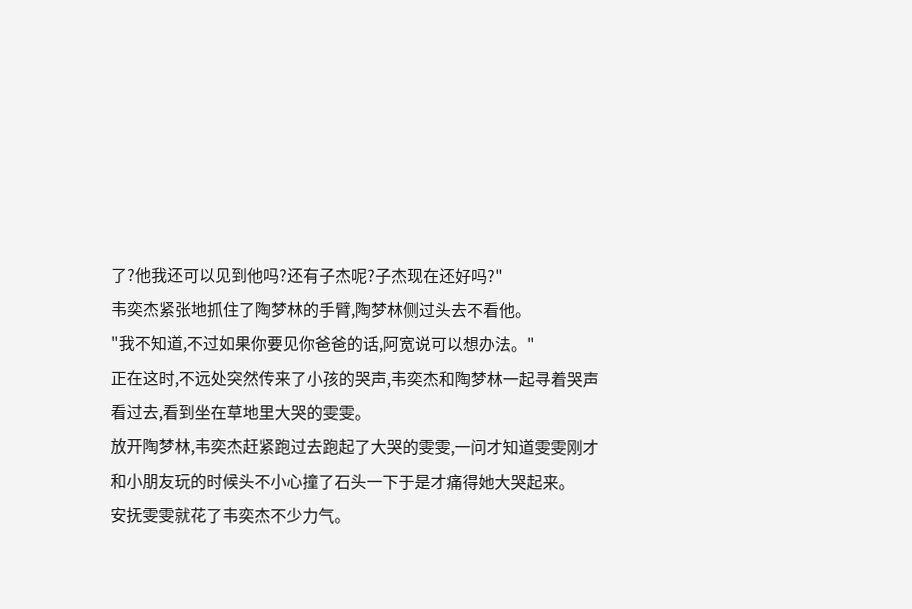了?他我还可以见到他吗?还有子杰呢?子杰现在还好吗?"
韦奕杰紧张地抓住了陶梦林的手臂,陶梦林侧过头去不看他。
"我不知道,不过如果你要见你爸爸的话,阿宽说可以想办法。"
正在这时,不远处突然传来了小孩的哭声,韦奕杰和陶梦林一起寻着哭声看过去,看到坐在草地里大哭的雯雯。
放开陶梦林,韦奕杰赶紧跑过去跑起了大哭的雯雯,一问才知道雯雯刚才和小朋友玩的时候头不小心撞了石头一下于是才痛得她大哭起来。
安抚雯雯就花了韦奕杰不少力气。